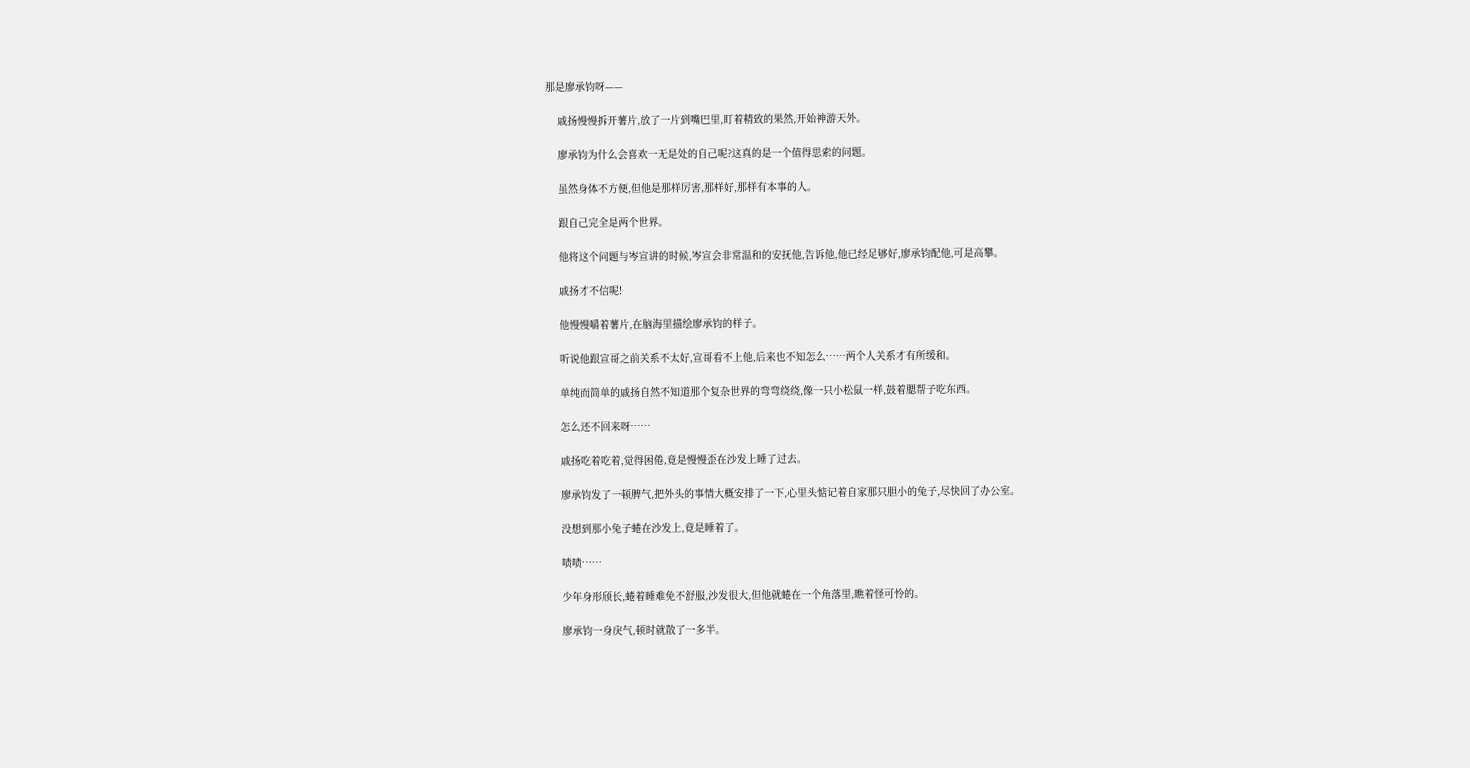那是廖承钧呀——

    戚扬慢慢拆开薯片,放了一片到嘴巴里,盯着精致的果然,开始神游天外。

    廖承钧为什么会喜欢一无是处的自己呢?这真的是一个值得思索的问题。

    虽然身体不方便,但他是那样厉害,那样好,那样有本事的人。

    跟自己完全是两个世界。

    他将这个问题与岑宣讲的时候,岑宣会非常温和的安抚他,告诉他,他已经足够好,廖承钧配他,可是高攀。

    戚扬才不信呢!

    他慢慢嚼着薯片,在脑海里描绘廖承钧的样子。

    听说他跟宣哥之前关系不太好,宣哥看不上他,后来也不知怎么……两个人关系才有所缓和。

    单纯而简单的戚扬自然不知道那个复杂世界的弯弯绕绕,像一只小松鼠一样,鼓着腮帮子吃东西。

    怎么还不回来呀……

    戚扬吃着吃着,觉得困倦,竟是慢慢歪在沙发上睡了过去。

    廖承钧发了一顿脾气,把外头的事情大概安排了一下,心里头惦记着自家那只胆小的兔子,尽快回了办公室。

    没想到那小兔子蜷在沙发上,竟是睡着了。

    啧啧……

    少年身形颀长,蜷着睡难免不舒服,沙发很大,但他就蜷在一个角落里,瞧着怪可怜的。

    廖承钧一身戾气,顿时就散了一多半。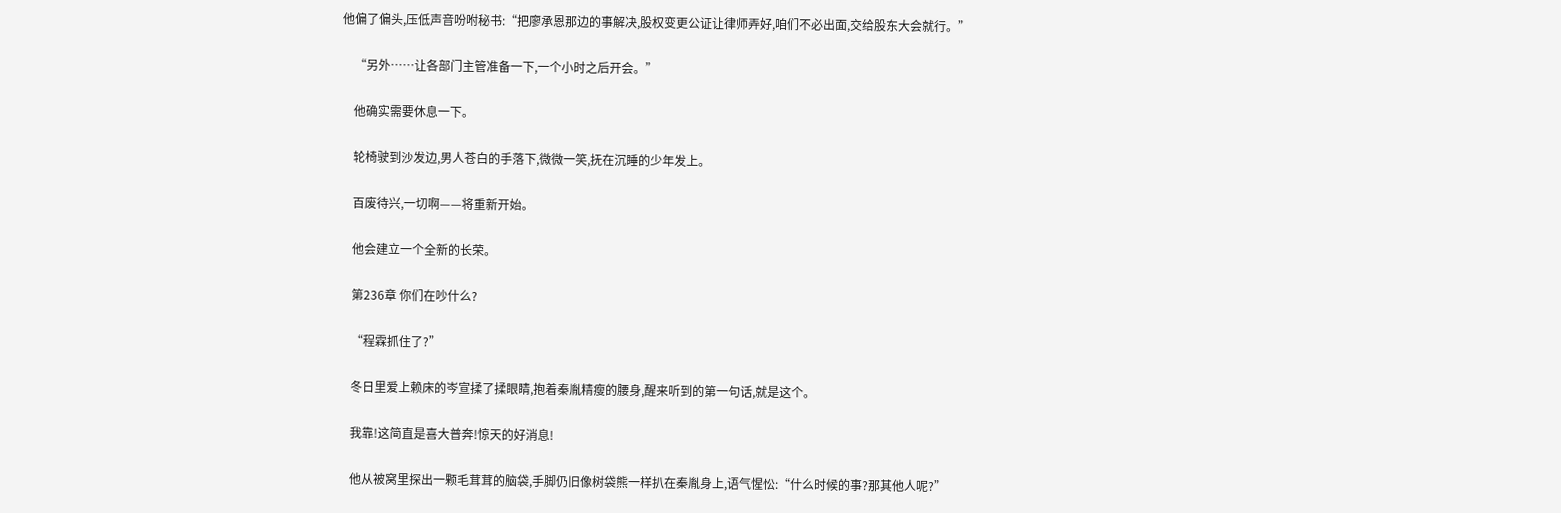他偏了偏头,压低声音吩咐秘书:“把廖承恩那边的事解决,股权变更公证让律师弄好,咱们不必出面,交给股东大会就行。”

    “另外……让各部门主管准备一下,一个小时之后开会。”

    他确实需要休息一下。

    轮椅驶到沙发边,男人苍白的手落下,微微一笑,抚在沉睡的少年发上。

    百废待兴,一切啊——将重新开始。

    他会建立一个全新的长荣。

    第236章 你们在吵什么?

    “程霖抓住了?”

    冬日里爱上赖床的岑宣揉了揉眼睛,抱着秦胤精瘦的腰身,醒来听到的第一句话,就是这个。

    我靠!这简直是喜大普奔!惊天的好消息!

    他从被窝里探出一颗毛茸茸的脑袋,手脚仍旧像树袋熊一样扒在秦胤身上,语气惺忪:“什么时候的事?那其他人呢?”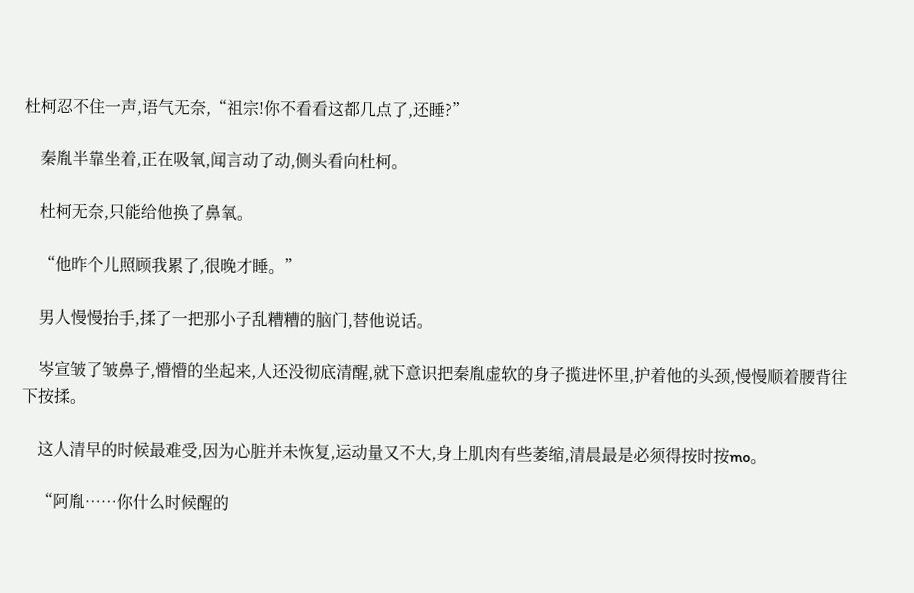杜柯忍不住一声,语气无奈,“祖宗!你不看看这都几点了,还睡?”

    秦胤半靠坐着,正在吸氧,闻言动了动,侧头看向杜柯。

    杜柯无奈,只能给他换了鼻氧。

    “他昨个儿照顾我累了,很晚才睡。”

    男人慢慢抬手,揉了一把那小子乱糟糟的脑门,替他说话。

    岑宣皱了皱鼻子,懵懵的坐起来,人还没彻底清醒,就下意识把秦胤虚软的身子揽进怀里,护着他的头颈,慢慢顺着腰背往下按揉。

    这人清早的时候最难受,因为心脏并未恢复,运动量又不大,身上肌肉有些萎缩,清晨最是必须得按时按mo。

    “阿胤……你什么时候醒的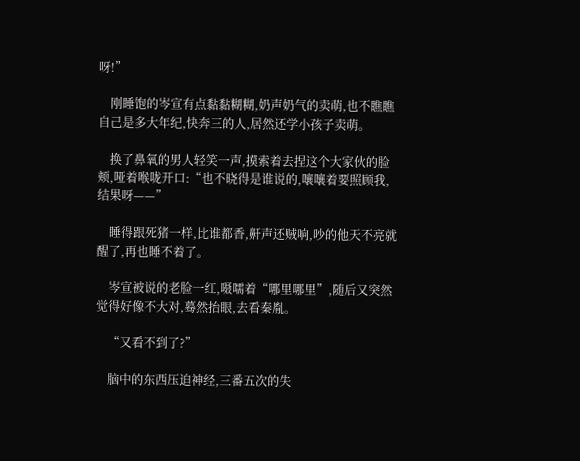呀!”

    刚睡饱的岑宣有点黏黏糊糊,奶声奶气的卖萌,也不瞧瞧自己是多大年纪,快奔三的人,居然还学小孩子卖萌。

    换了鼻氧的男人轻笑一声,摸索着去捏这个大家伙的脸颊,哑着喉咙开口:“也不晓得是谁说的,嚷嚷着要照顾我,结果呀——”

    睡得跟死猪一样,比谁都香,鼾声还贼响,吵的他天不亮就醒了,再也睡不着了。

    岑宣被说的老脸一红,嗫嚅着“哪里哪里”,随后又突然觉得好像不大对,蓦然抬眼,去看秦胤。

    “又看不到了?”

    脑中的东西压迫神经,三番五次的失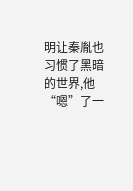明让秦胤也习惯了黑暗的世界,他“嗯”了一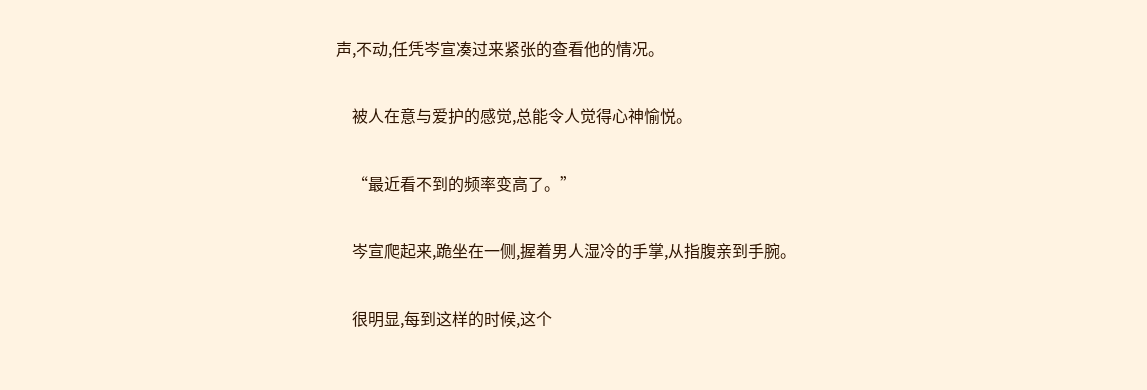声,不动,任凭岑宣凑过来紧张的查看他的情况。

    被人在意与爱护的感觉,总能令人觉得心神愉悦。

    “最近看不到的频率变高了。”

    岑宣爬起来,跪坐在一侧,握着男人湿冷的手掌,从指腹亲到手腕。

    很明显,每到这样的时候,这个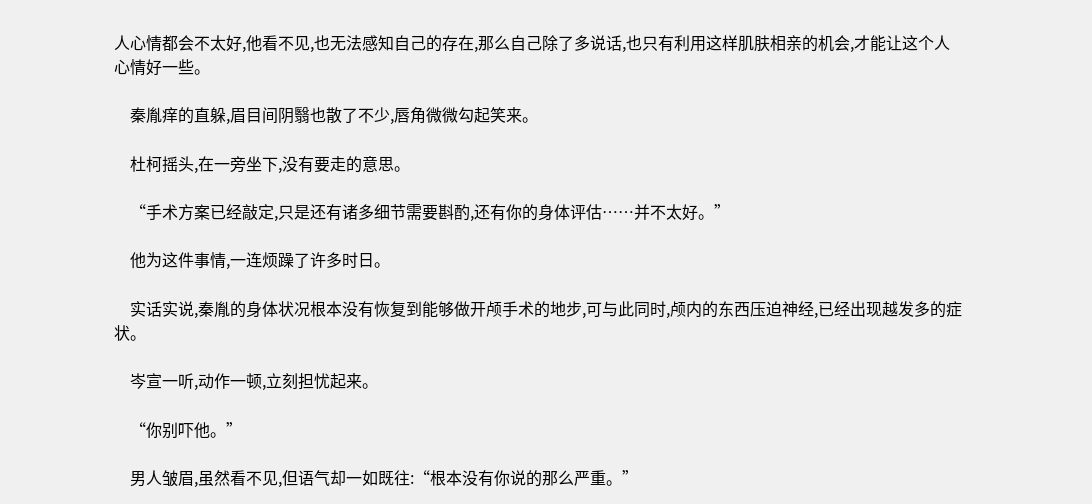人心情都会不太好,他看不见,也无法感知自己的存在,那么自己除了多说话,也只有利用这样肌肤相亲的机会,才能让这个人心情好一些。

    秦胤痒的直躲,眉目间阴翳也散了不少,唇角微微勾起笑来。

    杜柯摇头,在一旁坐下,没有要走的意思。

    “手术方案已经敲定,只是还有诸多细节需要斟酌,还有你的身体评估……并不太好。”

    他为这件事情,一连烦躁了许多时日。

    实话实说,秦胤的身体状况根本没有恢复到能够做开颅手术的地步,可与此同时,颅内的东西压迫神经,已经出现越发多的症状。

    岑宣一听,动作一顿,立刻担忧起来。

    “你别吓他。”

    男人皱眉,虽然看不见,但语气却一如既往:“根本没有你说的那么严重。”